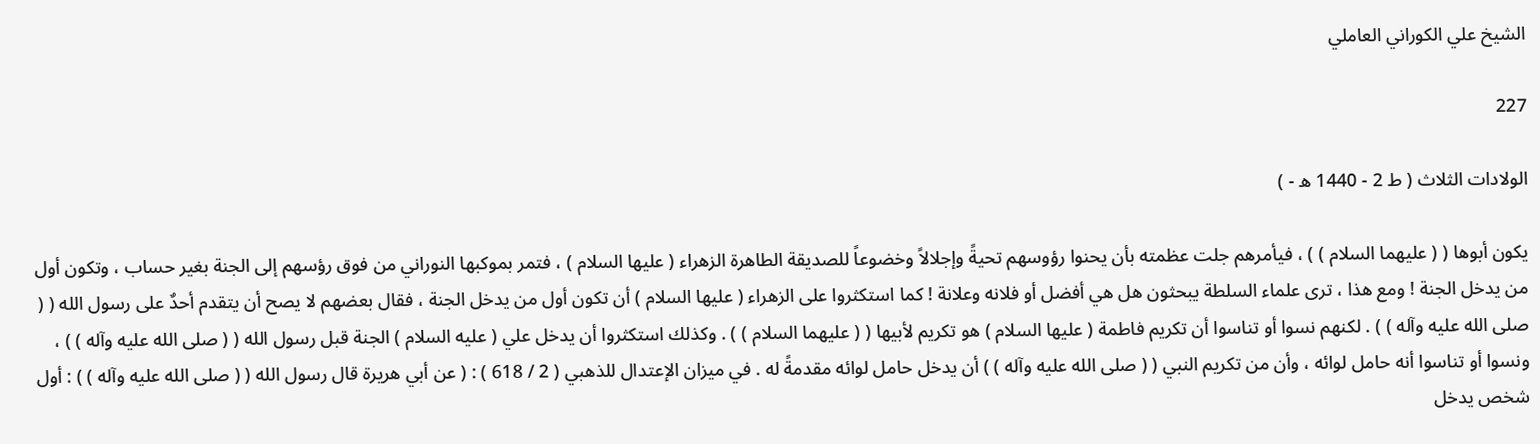الشيخ علي الكوراني العاملي

227

الولادات الثلاث ( ط 2 - 1440 ه - )

يكون أبوها ( ( عليهما السلام ) ) ، فيأمرهم جلت عظمته بأن يحنوا رؤوسهم تحيةً وإجلالاً وخضوعاً للصديقة الطاهرة الزهراء ( عليها السلام ) ، فتمر بموكبها النوراني من فوق رؤسهم إلى الجنة بغير حساب ، وتكون أول من يدخل الجنة ! ومع هذا ، ترى علماء السلطة يبحثون هل هي أفضل أو فلانه وعلانة ! كما استكثروا على الزهراء ( عليها السلام ) أن تكون أول من يدخل الجنة ، فقال بعضهم لا يصح أن يتقدم أحدٌ على رسول الله ( ( صلى الله عليه وآله ) ) . لكنهم نسوا أو تناسوا أن تكريم فاطمة ( عليها السلام ) هو تكريم لأبيها ( ( عليهما السلام ) ) . وكذلك استكثروا أن يدخل علي ( عليه السلام ) الجنة قبل رسول الله ( ( صلى الله عليه وآله ) ) ، ونسوا أو تناسوا أنه حامل لوائه ، وأن من تكريم النبي ( ( صلى الله عليه وآله ) ) أن يدخل حامل لوائه مقدمةً له . في ميزان الإعتدال للذهبي ( 2 / 618 ) : ( عن أبي هريرة قال رسول الله ( ( صلى الله عليه وآله ) ) : أول شخص يدخل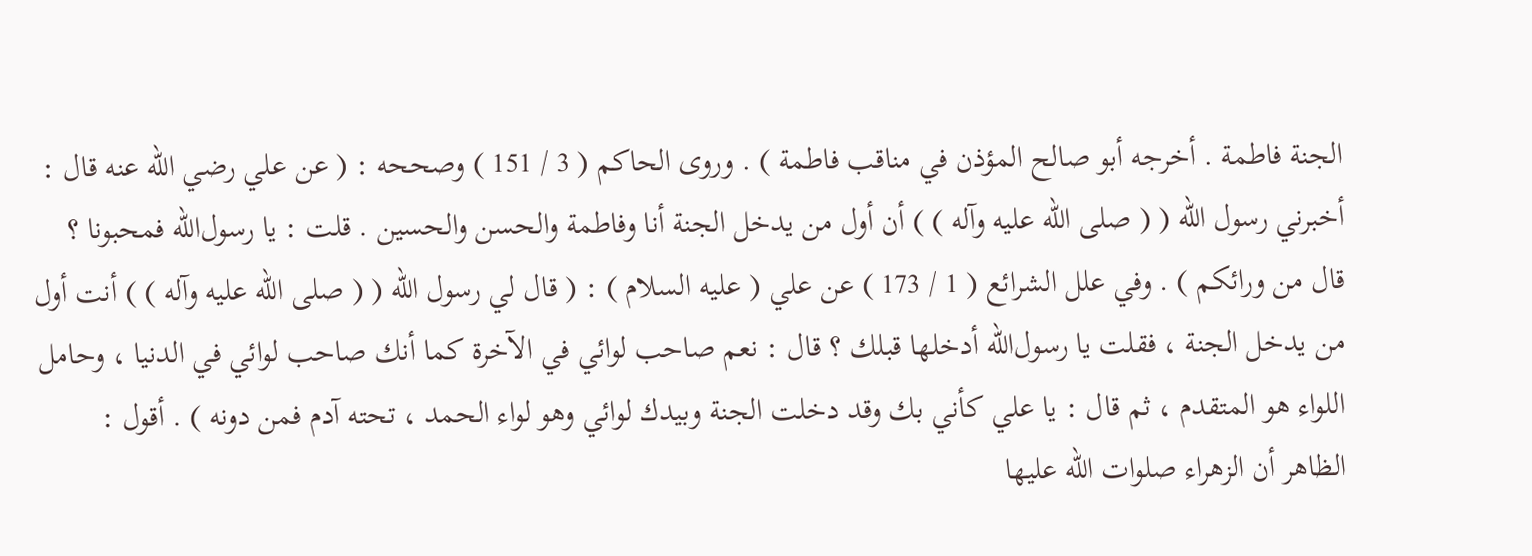الجنة فاطمة . أخرجه أبو صالح المؤذن في مناقب فاطمة ) . وروى الحاكم ( 3 / 151 ) وصححه : ( عن علي رضي الله عنه قال : أخبرني رسول الله ( ( صلى الله عليه وآله ) ) أن أول من يدخل الجنة أنا وفاطمة والحسن والحسين . قلت : يا رسول‌الله فمحبونا ؟ قال من ورائكم ) . وفي علل الشرائع ( 1 / 173 ) عن علي ( عليه السلام ) : ( قال لي رسول الله ( ( صلى الله عليه وآله ) ) أنت أول من يدخل الجنة ، فقلت يا رسول‌الله أدخلها قبلك ؟ قال : نعم صاحب لوائي في الآخرة كما أنك صاحب لوائي في الدنيا ، وحامل اللواء هو المتقدم ، ثم قال : يا علي كأني بك وقد دخلت الجنة وبيدك لوائي وهو لواء الحمد ، تحته آدم فمن دونه ) . أقول : الظاهر أن الزهراء صلوات الله عليها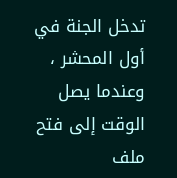تدخل الجنة في أول المحشر ، وعندما يصل الوقت إلى فتح ملف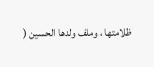ظلامتها ، وملف ولدها الحسين (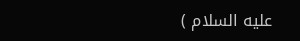عليه السلام )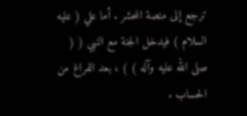ترجع إلى منصة المحشر . أما علي ( عليه السلام ) فيدخل الجنة مع النبي ( ( صلى الله عليه وآله ) ) ، بعد الفراغ من الحساب .